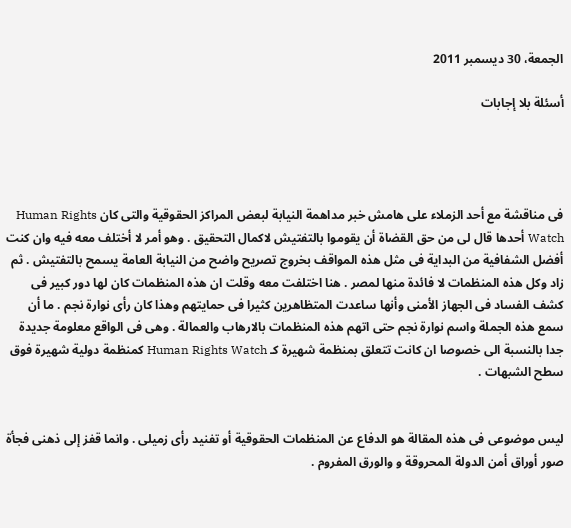الجمعة، 30 ديسمبر 2011

أسئلة بلا إجابات




فى مناقشة مع أحد الزملاء على هامش خبر مداهمة النيابة لبعض المراكز الحقوقية والتى كان Human Rights Watch أحدها قال لى من حق القضاة أن يقوموا بالتفتيش لاكمال التحقيق . وهو أمر لا أختلف معه فيه وان كنت أفضل الشفافية من البداية فى مثل هذه المواقف بخروج تصريح واضح من النيابة العامة يسمح بالتفتيش . ثم زاد وكل هذه المنظمات لا فائدة منها لمصر . هنا اختلفت معه وقلت ان هذه المنظمات كان لها دور كبير فى كشف الفساد فى الجهاز الأمنى وأنها ساعدت المتظاهرين كثيرا فى حمايتهم وهذا كان رأى نوارة نجم . ما أن سمع هذه الجملة واسم نوارة نجم حتى اتهم هذه المنظمات بالارهاب والعمالة . وهى فى الواقع معلومة جديدة جدا بالنسبة الى خصوصا ان كانت تتعلق بمنظمة شهيرة كـ Human Rights Watch كمنظمة دولية شهيرة فوق سطح الشبهات .


ليس موضوعى فى هذه المقالة هو الدفاع عن المنظمات الحقوقية أو تفنيد رأى زميلى . وانما قفز إلى ذهنى فجأة صور أوراق أمن الدولة المحروقة و والورق المفروم .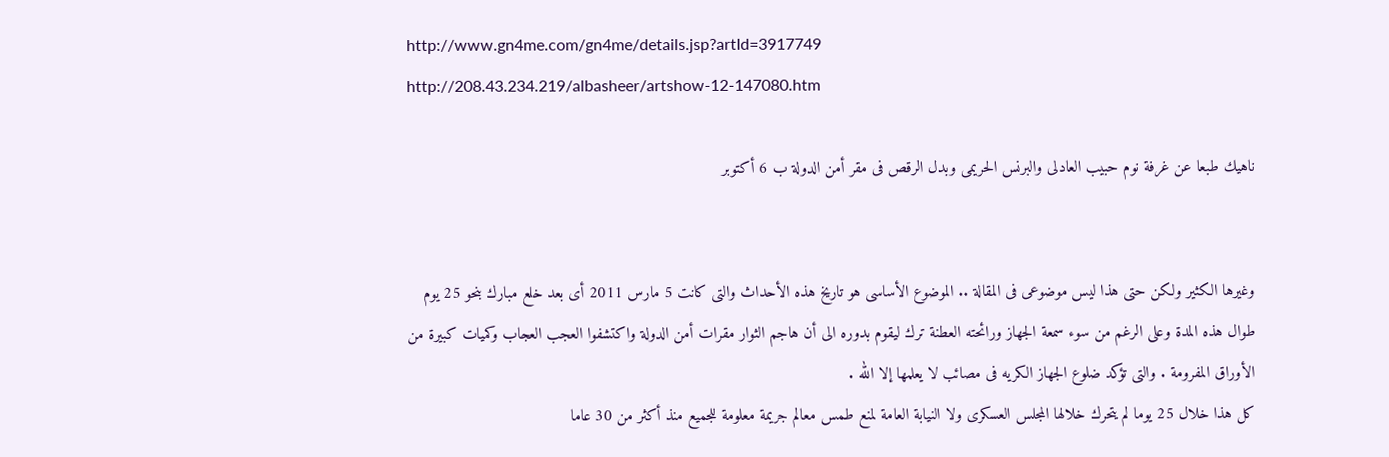http://www.gn4me.com/gn4me/details.jsp?artId=3917749
http://208.43.234.219/albasheer/artshow-12-147080.htm

ناهيك طبعا عن غرفة نوم حبيب العادلى والبرنس الحريمى وبدل الرقص فى مقر أمن الدولة ب 6 أكتوبر


وغيرها الكثير ولكن حتى هذا ليس موضوعى فى المقالة .. الموضوع الأساسى هو تاريخ هذه الأحداث والتى كانت 5 مارس 2011 أى بعد خلع مبارك بنحو 25 يوم
طوال هذه المدة وعلى الرغم من سوء سمعة الجهاز ورائحته العطنة ترك ليقوم بدوره الى أن هاجم الثوار مقرات أمن الدولة واكتشفوا العجب العجاب وكميات كبيرة من الأوراق المفرومة . والتى تؤكد ضلوع الجهاز الكريه فى مصائب لا يعلمها إلا الله .
كل هذا خلال 25 يوما لم يتحرك خلالها المجلس العسكرى ولا النيابة العامة لمنع طمس معالم جريمة معلومة للجميع منذ أكثر من 30 عاما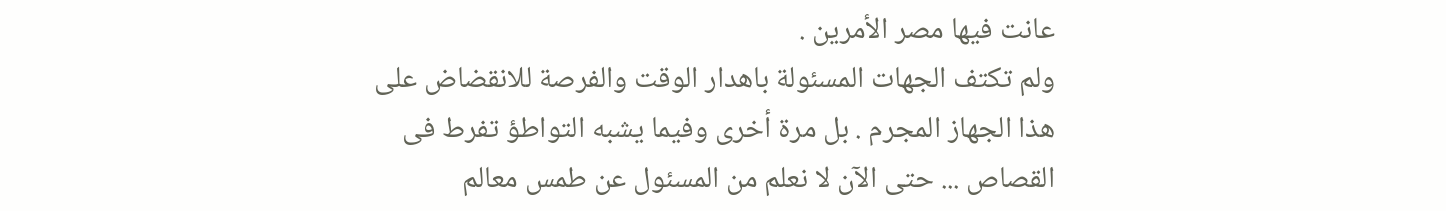عانت فيها مصر الأمرين .
ولم تكتف الجهات المسئولة باهدار الوقت والفرصة للانقضاض على هذا الجهاز المجرم . بل مرة أخرى وفيما يشبه التواطؤ تفرط فى القصاص ... حتى الآن لا نعلم من المسئول عن طمس معالم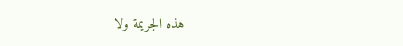هذه الجريمة ولا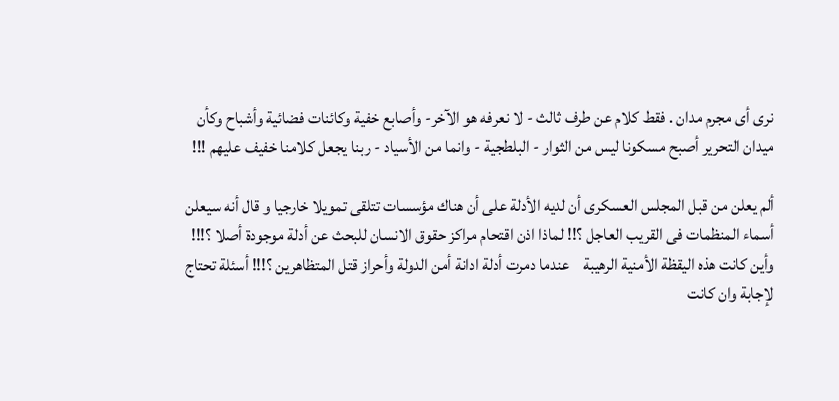نرى أى مجرم مدان . فقط كلام عن طرف ثالث - لا نعرفه هو الآخر- وأصابع خفية وكائنات فضائية وأشباح وكأن ميدان التحرير أصبح مسكونا ليس من الثوار - البلطجية - وانما من الأسياد - ربنا يجعل كلامنا خفيف عليهم !!!

ألم يعلن من قبل المجلس العسكرى أن لديه الأدلة على أن هناك مؤسسات تتلقى تمويلا خارجيا و قال أنه سيعلن أسماء المنظمات فى القريب العاجل ؟!! لماذا اذن اقتحام مراكز حقوق الانسان للبحث عن أدلة موجودة أصلا ؟!!! وأين كانت هذه اليقظة الأمنية الرهيبة    عندما دمرت أدلة ادانة أمن الدولة وأحراز قتل المتظاهرين ؟!!! أسئلة تحتاج لإجابة وان كانت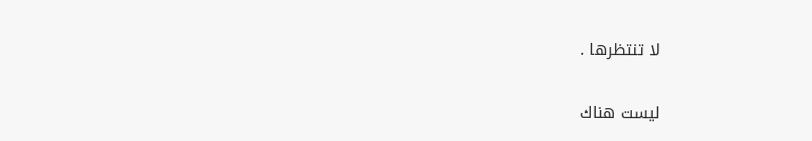لا تنتظرها .

ليست هناك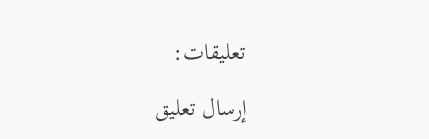تعليقات:

إرسال تعليق